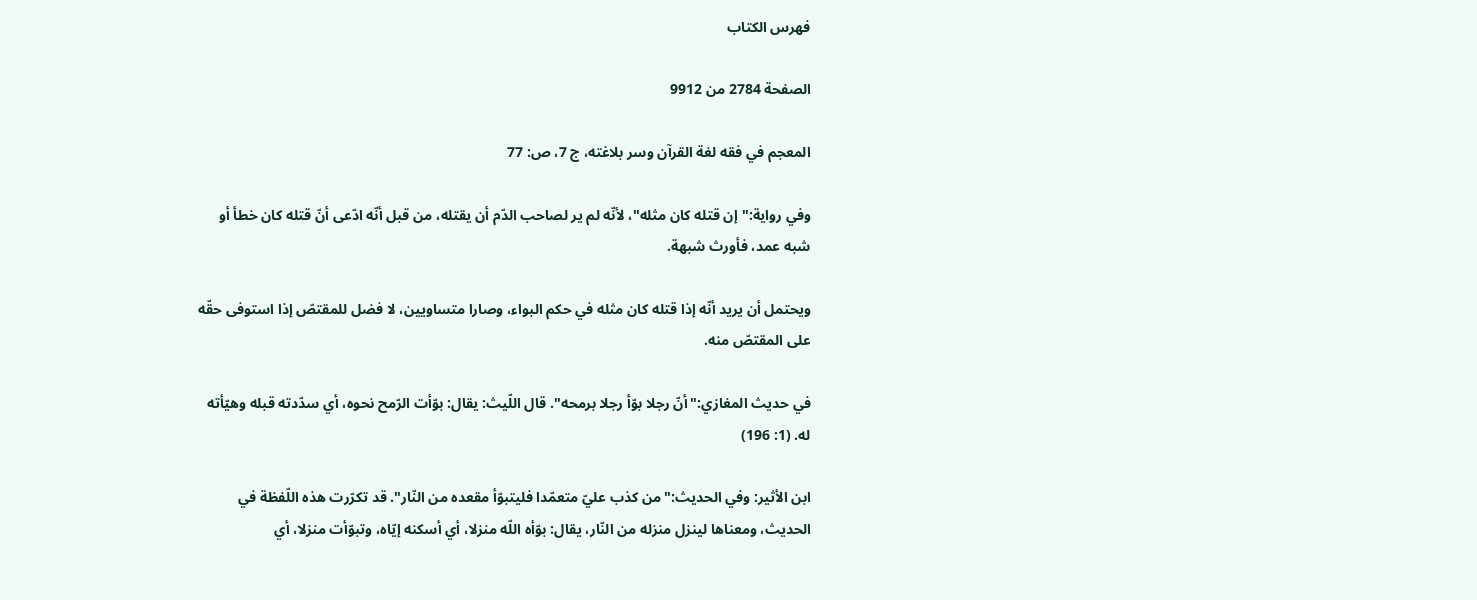فهرس الكتاب

الصفحة 2784 من 9912

المعجم في فقه لغة القرآن وسر بلاغته، ج 7، ص: 77

وفي رواية:"إن قتله كان مثله"، لأنّه لم ير لصاحب الدّم أن يقتله، من قبل أنّه ادّعى أنّ قتله كان خطأ أو شبه عمد، فأورث شبهة.

ويحتمل أن يريد أنّه إذا قتله كان مثله في حكم البواء، وصارا متساويين، لا فضل للمقتصّ إذا استوفى حقّه على المقتصّ منه.

في حديث المغازي:"أنّ رجلا بوّأ رجلا برمحه". قال اللّيث: يقال: بوّأت الرّمح نحوه، أي سدّدته قبله وهيّأته له. (1: 196)

ابن الأثير: وفي الحديث:"من كذب عليّ متعمّدا فليتبوّأ مقعده من النّار". قد تكرّرت هذه اللّفظة في الحديث، ومعناها لينزل منزله من النّار، يقال: بوّأه اللّه منزلا، أي أسكنه إيّاه، وتبوّأت منزلا، أي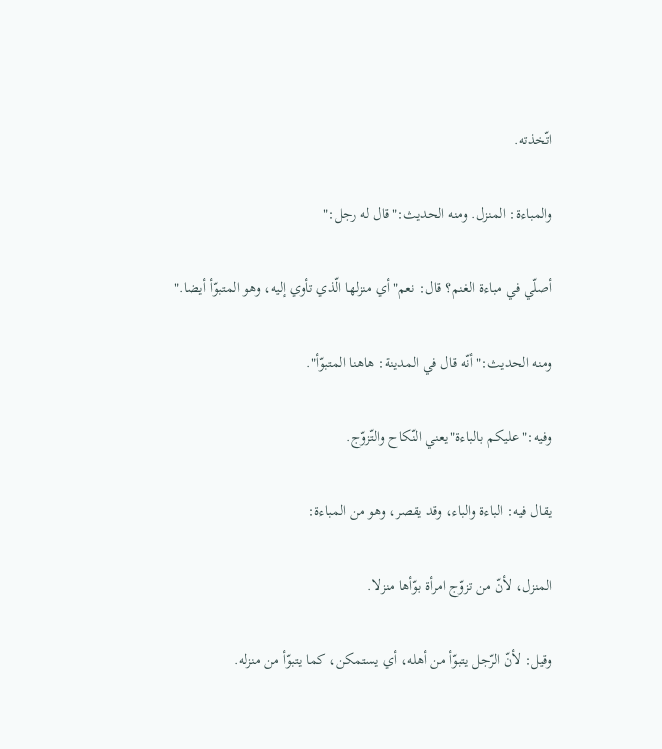اتّخذته.

والمباءة: المنزل. ومنه الحديث:"قال له رجل:"

أصلّي في مباءة الغنم؟ قال: نعم"أي منزلها الّذي تأوي إليه، وهو المتبوّأ أيضا."

ومنه الحديث:"أنّه قال في المدينة: هاهنا المتبوّأ".

وفيه:"عليكم بالباءة"يعني النّكاح والتّزوّج.

يقال فيه: الباءة والباء، وقد يقصر، وهو من المباءة:

المنزل، لأنّ من تزوّج امرأة بوّأها منزلا.

وقيل: لأنّ الرّجل يتبوّأ من أهله، أي يستمكن، كما يتبوّأ من منزله.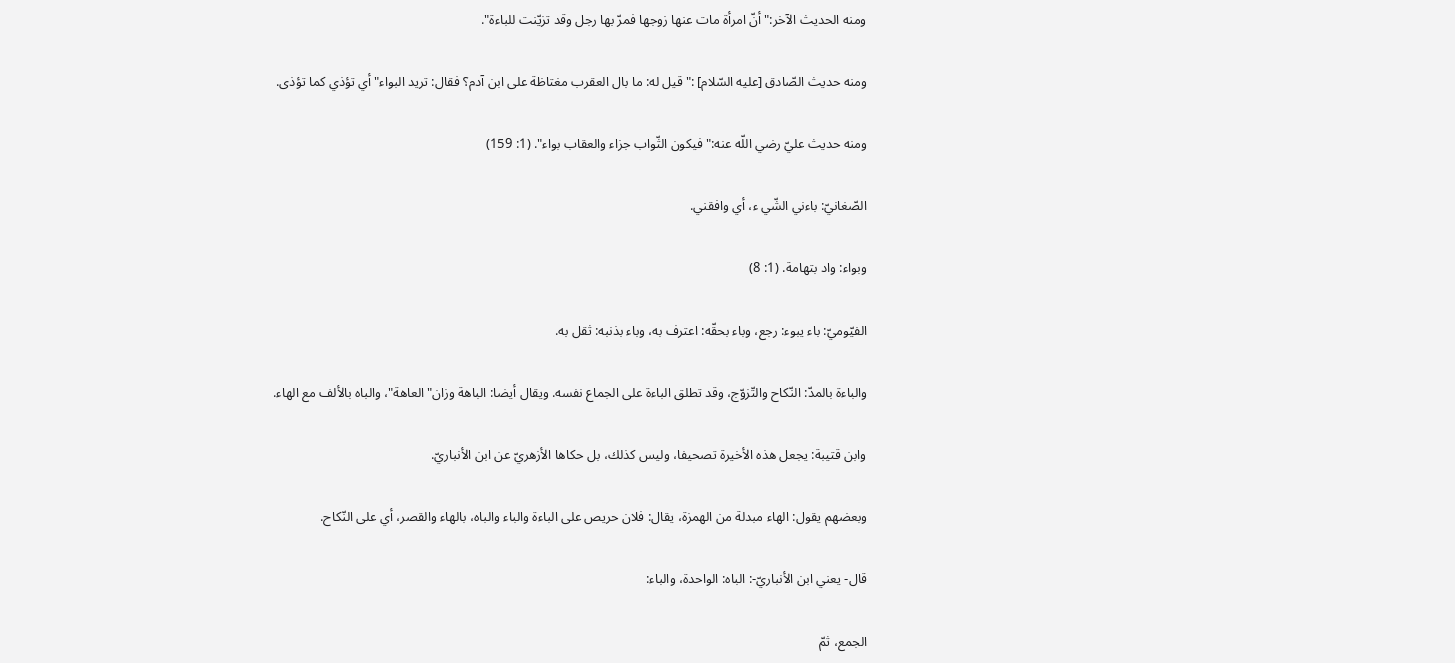ومنه الحديث الآخر:"أنّ امرأة مات عنها زوجها فمرّ بها رجل وقد تزيّنت للباءة".

ومنه حديث الصّادق [عليه السّلام] :"قيل له: ما بال العقرب مغتاظة على ابن آدم؟ فقال: تريد البواء"أي تؤذي كما تؤذى.

ومنه حديث عليّ رضي اللّه عنه:"فيكون الثّواب جزاء والعقاب بواء". (1: 159)

الصّغانيّ: باءني الشّي ء، أي وافقني.

وبواء: واد بتهامة. (1: 8)

الفيّوميّ: باء يبوء: رجع، وباء بحقّه: اعترف به، وباء بذنبه: ثقل به.

والباءة بالمدّ: النّكاح والتّزوّج، وقد تطلق الباءة على الجماع نفسه. ويقال أيضا: الباهة وزان"العاهة"، والباه بالألف مع الهاء.

وابن قتيبة: يجعل هذه الأخيرة تصحيفا، وليس كذلك، بل حكاها الأزهريّ عن ابن الأنباريّ.

وبعضهم يقول: الهاء مبدلة من الهمزة، يقال: فلان حريص على الباءة والباء والباه، بالهاء والقصر، أي على النّكاح.

قال- يعني ابن الأنباريّ-: الباه: الواحدة، والباء:

الجمع، ثمّ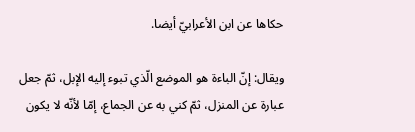حكاها عن ابن الأعرابيّ أيضا.

ويقال: إنّ الباءة هو الموضع الّذي تبوء إليه الإبل، ثمّ جعل عبارة عن المنزل، ثمّ كني به عن الجماع، إمّا لأنّه لا يكون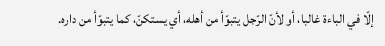إلّا في الباءة غالبا، أو لأنّ الرّجل يتبوّأ من أهله، أي يستكنّ، كما يتبوّأ من داره.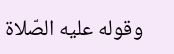وقوله عليه الصّلاة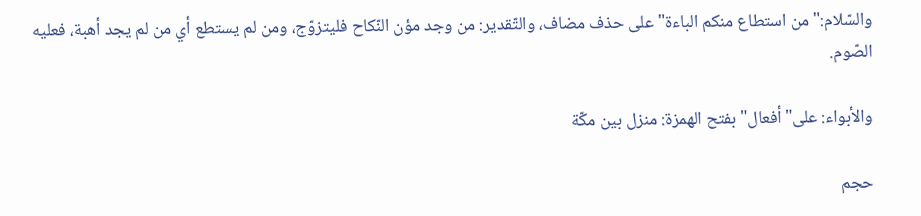والسّلام:"من استطاع منكم الباءة"على حذف مضاف، والتّقدير: من وجد مؤن النّكاح فليتزوّج، ومن لم يستطع أي من لم يجد أهبة، فعليه الصّوم.

والأبواء: على"أفعال"بفتح الهمزة: منزل بين مكّة

حجم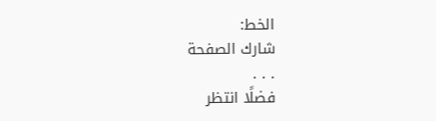الخط:
شارك الصفحة
. . .
فضلًا انتظر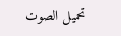تحميل الصوت